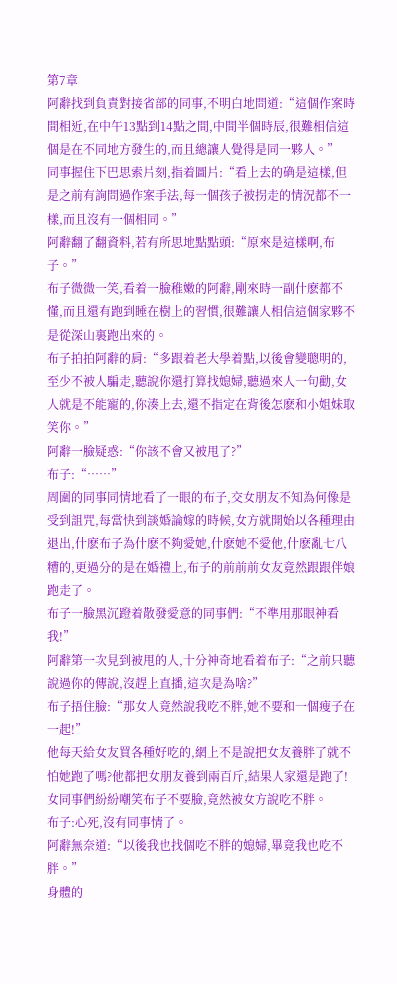第7章
阿辭找到負責對接省部的同事,不明白地問道:“這個作案時間相近,在中午13點到14點之間,中間半個時辰,很難相信這個是在不同地方發生的,而且總讓人覺得是同一夥人。”
同事握住下巴思索片刻,指着圖片:“看上去的确是這樣,但是之前有詢問過作案手法,每一個孩子被拐走的情況都不一樣,而且沒有一個相同。”
阿辭翻了翻資料,若有所思地點點頭:“原來是這樣啊,布子。”
布子微微一笑,看着一臉稚嫩的阿辭,剛來時一副什麽都不懂,而且還有跑到睡在樹上的習慣,很難讓人相信這個家夥不是從深山裏跑出來的。
布子拍拍阿辭的肩:“多跟着老大學着點,以後會變聰明的,至少不被人騙走,聽說你還打算找媳婦,聽過來人一句勸,女人就是不能寵的,你湊上去,還不指定在背後怎麽和小姐妹取笑你。”
阿辭一臉疑惑:“你該不會又被甩了?”
布子:“……”
周圍的同事同情地看了一眼的布子,交女朋友不知為何像是受到詛咒,每當快到談婚論嫁的時候,女方就開始以各種理由退出,什麽布子為什麽不夠愛她,什麽她不愛他,什麽亂七八糟的,更過分的是在婚禮上,布子的前前前女友竟然跟跟伴娘跑走了。
布子一臉黑沉蹬着散發愛意的同事們:“不準用那眼神看我!”
阿辭第一次見到被甩的人,十分神奇地看着布子:“之前只聽說過你的傳說,沒趕上直播,這次是為啥?”
布子捂住臉:“那女人竟然說我吃不胖,她不要和一個瘦子在一起!”
他每天給女友買各種好吃的,網上不是說把女友養胖了就不怕她跑了嗎?他都把女朋友養到兩百斤,結果人家還是跑了!
女同事們紛紛嘲笑布子不要臉,竟然被女方說吃不胖。
布子:心死,沒有同事情了。
阿辭無奈道:“以後我也找個吃不胖的媳婦,畢竟我也吃不胖。”
身體的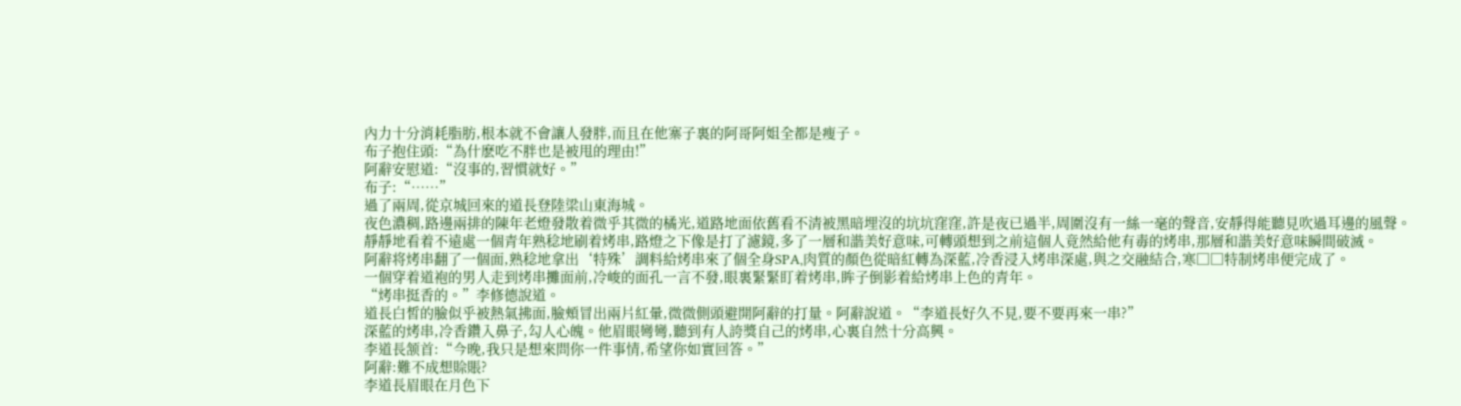內力十分消耗脂肪,根本就不會讓人發胖,而且在他寨子裏的阿哥阿姐全都是瘦子。
布子抱住頭:“為什麽吃不胖也是被甩的理由!”
阿辭安慰道:“沒事的,習慣就好。”
布子:“……”
過了兩周,從京城回來的道長登陸梁山東海城。
夜色濃稠,路邊兩排的陳年老燈發散着微乎其微的橘光,道路地面依舊看不清被黑暗埋沒的坑坑窪窪,許是夜已過半,周圍沒有一絲一毫的聲音,安靜得能聽見吹過耳邊的風聲。
靜靜地看着不遠處一個青年熟稔地刷着烤串,路燈之下像是打了濾鏡,多了一層和諧美好意味,可轉頭想到之前這個人竟然給他有毒的烤串,那層和諧美好意味瞬間破滅。
阿辭将烤串翻了一個面,熟稔地拿出‘特殊’調料給烤串來了個全身SPA,肉質的顏色從暗紅轉為深藍,冷香浸入烤串深處,與之交融結合,寒□□特制烤串便完成了。
一個穿着道袍的男人走到烤串攤面前,冷峻的面孔一言不發,眼裏緊緊盯着烤串,眸子倒影着給烤串上色的青年。
“烤串挺香的。”李修德說道。
道長白皙的臉似乎被熱氣拂面,臉頰冒出兩片紅暈,微微側頭避開阿辭的打量。阿辭說道。“李道長好久不見,要不要再來一串?”
深藍的烤串,冷香鑽入鼻子,勾人心魄。他眉眼彎彎,聽到有人誇獎自己的烤串,心裏自然十分高興。
李道長颔首:“今晚,我只是想來問你一件事情,希望你如實回答。”
阿辭:難不成想賒賬?
李道長眉眼在月色下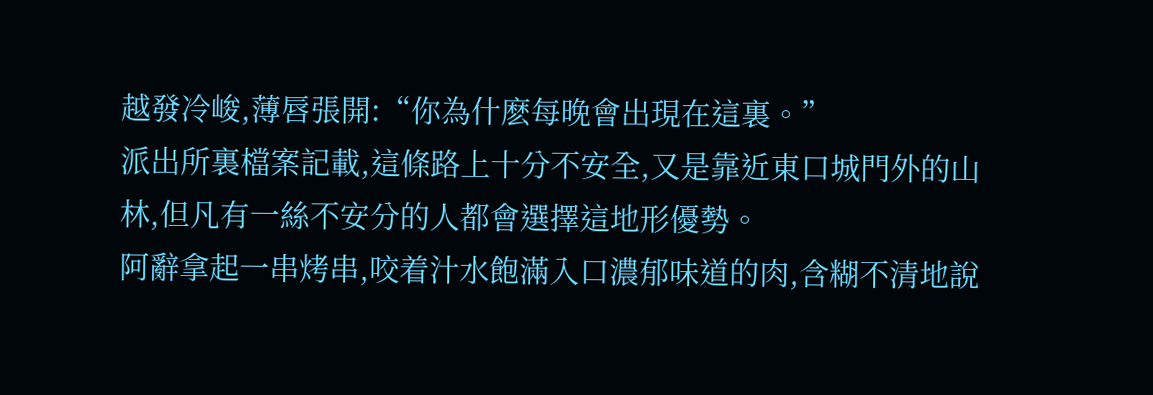越發冷峻,薄唇張開:“你為什麽每晚會出現在這裏。”
派出所裏檔案記載,這條路上十分不安全,又是靠近東口城門外的山林,但凡有一絲不安分的人都會選擇這地形優勢。
阿辭拿起一串烤串,咬着汁水飽滿入口濃郁味道的肉,含糊不清地說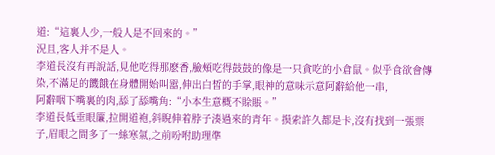道:“這裏人少,一般人是不回來的。”
況且,客人并不是人。
李道長沒有再說話,見他吃得那麽香,臉頰吃得鼓鼓的像是一只貪吃的小倉鼠。似乎食欲會傳染,不滿足的饑餓在身體開始叫嚣,伸出白皙的手掌,眼神的意味示意阿辭給他一串,
阿辭咽下嘴裏的肉,舔了舔嘴角:“小本生意概不賒賬。”
李道長低垂眼簾,拉開道袍,斜睨伸着脖子湊過來的青年。摸索許久都是卡,沒有找到一張票子,眉眼之間多了一絲寒氣,之前吩咐助理準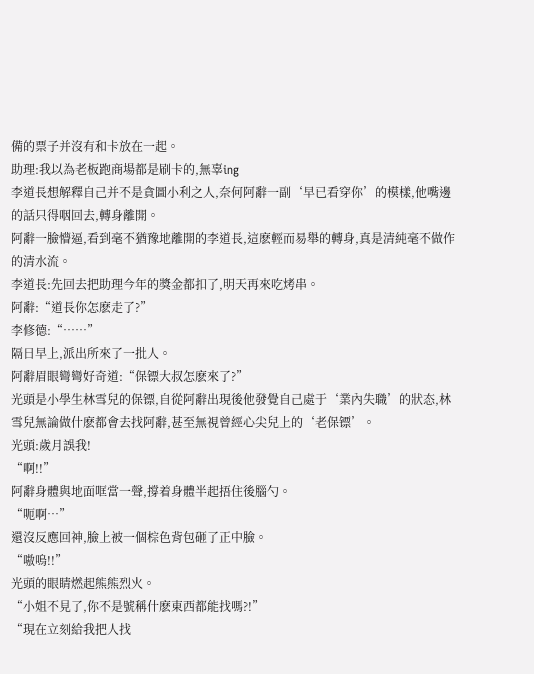備的票子并沒有和卡放在一起。
助理:我以為老板跑商場都是刷卡的,無辜ing
李道長想解釋自己并不是貪圖小利之人,奈何阿辭一副‘早已看穿你’的模樣,他嘴邊的話只得咽回去,轉身離開。
阿辭一臉懵逼,看到毫不猶豫地離開的李道長,這麽輕而易舉的轉身,真是清純毫不做作的清水流。
李道長:先回去把助理今年的獎金都扣了,明天再來吃烤串。
阿辭:“道長你怎麽走了?”
李修德:“……”
隔日早上,派出所來了一批人。
阿辭眉眼彎彎好奇道:“保镖大叔怎麽來了?”
光頭是小學生林雪兒的保镖,自從阿辭出現後他發覺自己處于‘業內失職’的狀态,林雪兒無論做什麽都會去找阿辭,甚至無視曾經心尖兒上的‘老保镖’。
光頭:歲月誤我!
“啊!!”
阿辭身體與地面哐當一聲,撐着身體半起捂住後腦勺。
“呃啊…”
還沒反應回神,臉上被一個棕色背包砸了正中臉。
“嗷嗚!!”
光頭的眼睛燃起熊熊烈火。
“小姐不見了,你不是號稱什麽東西都能找嗎?!”
“現在立刻給我把人找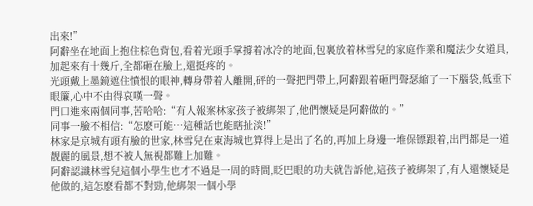出來!”
阿辭坐在地面上抱住棕色背包,看着光頭手掌撐着冰冷的地面,包裏放着林雪兒的家庭作業和魔法少女道具,加起來有十幾斤,全都砸在臉上,還挺疼的。
光頭戴上墨鏡遮住憤恨的眼神,轉身帶着人離開,砰的一聲把門帶上,阿辭跟着砸門聲瑟縮了一下腦袋,低垂下眼簾,心中不由得哀嘆一聲。
門口進來兩個同事,苦哈哈:“有人報案林家孩子被綁架了,他們懷疑是阿辭做的。”
同事一臉不相信:“怎麽可能…這種話也能瞎扯淡!”
林家是京城有頭有臉的世家,林雪兒在東海城也算得上是出了名的,再加上身邊一堆保镖跟着,出門都是一道靓麗的風景,想不被人無視都難上加難。
阿辭認識林雪兒這個小學生也才不過是一周的時間,眨巴眼的功夫就告訴他,這孩子被綁架了,有人還懷疑是他做的,這怎麽看都不對勁,他綁架一個小學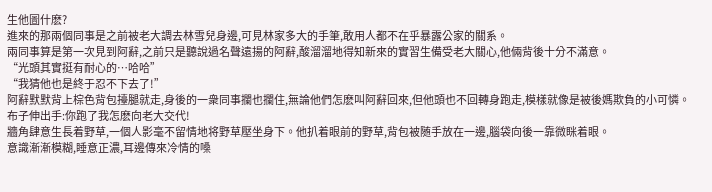生他圖什麽?
進來的那兩個同事是之前被老大調去林雪兒身邊,可見林家多大的手筆,敢用人都不在乎暴露公家的關系。
兩同事算是第一次見到阿辭,之前只是聽說過名聲遠揚的阿辭,酸溜溜地得知新來的實習生備受老大關心,他倆背後十分不滿意。
“光頭其實挺有耐心的…哈哈”
“我猜他也是終于忍不下去了!”
阿辭默默背上棕色背包擡腿就走,身後的一衆同事攔也攔住,無論他們怎麽叫阿辭回來,但他頭也不回轉身跑走,模樣就像是被後媽欺負的小可憐。
布子伸出手:你跑了我怎麽向老大交代!
牆角肆意生長着野草,一個人影毫不留情地将野草壓坐身下。他扒着眼前的野草,背包被随手放在一邊,腦袋向後一靠微眯着眼。
意識漸漸模糊,睡意正濃,耳邊傳來冷情的嗓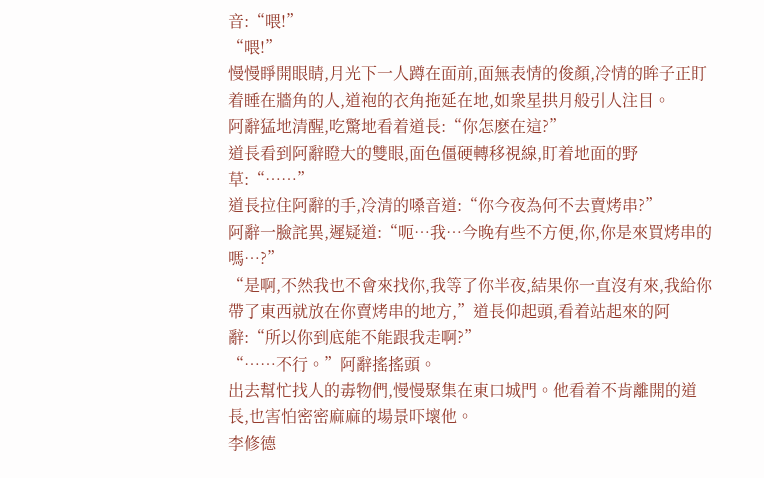音:“喂!”
“喂!”
慢慢睜開眼睛,月光下一人蹲在面前,面無表情的俊顏,冷情的眸子正盯着睡在牆角的人,道袍的衣角拖延在地,如衆星拱月般引人注目。
阿辭猛地清醒,吃驚地看着道長:“你怎麽在這?”
道長看到阿辭瞪大的雙眼,面色僵硬轉移視線,盯着地面的野草:“……”
道長拉住阿辭的手,冷清的嗓音道:“你今夜為何不去賣烤串?”
阿辭一臉詫異,遲疑道:“呃…我…今晚有些不方便,你,你是來買烤串的嗎…?”
“是啊,不然我也不會來找你,我等了你半夜,結果你一直沒有來,我給你帶了東西就放在你賣烤串的地方,”道長仰起頭,看着站起來的阿辭:“所以你到底能不能跟我走啊?”
“……不行。”阿辭搖搖頭。
出去幫忙找人的毒物們,慢慢聚集在東口城門。他看着不肯離開的道長,也害怕密密麻麻的場景吓壞他。
李修德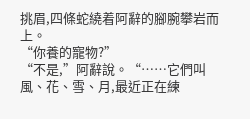挑眉,四條蛇繞着阿辭的腳腕攀岩而上。
“你養的寵物?”
“不是,”阿辭說。“……它們叫風、花、雪、月,最近正在練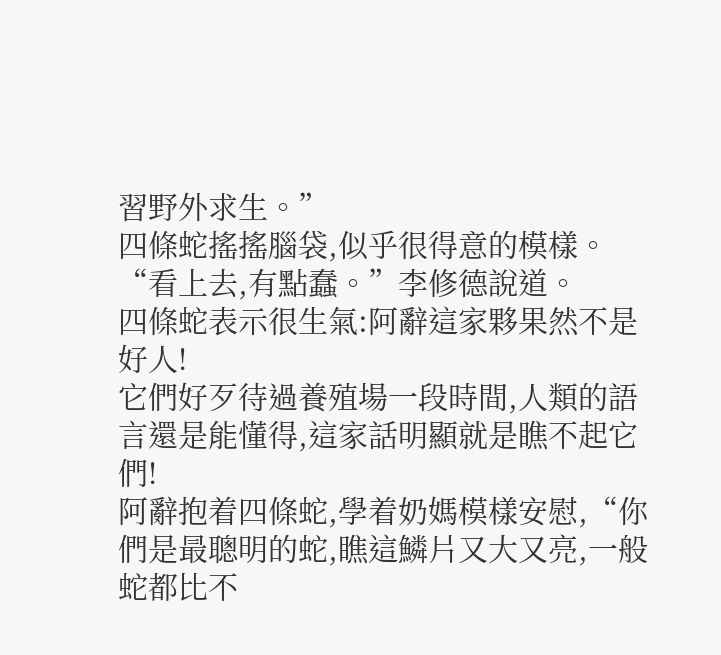習野外求生。”
四條蛇搖搖腦袋,似乎很得意的模樣。
“看上去,有點蠢。”李修德說道。
四條蛇表示很生氣:阿辭這家夥果然不是好人!
它們好歹待過養殖場一段時間,人類的語言還是能懂得,這家話明顯就是瞧不起它們!
阿辭抱着四條蛇,學着奶媽模樣安慰,“你們是最聰明的蛇,瞧這鱗片又大又亮,一般蛇都比不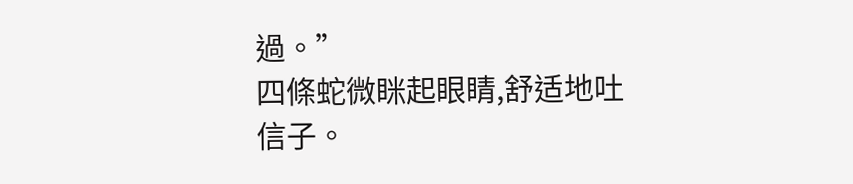過。”
四條蛇微眯起眼睛,舒适地吐信子。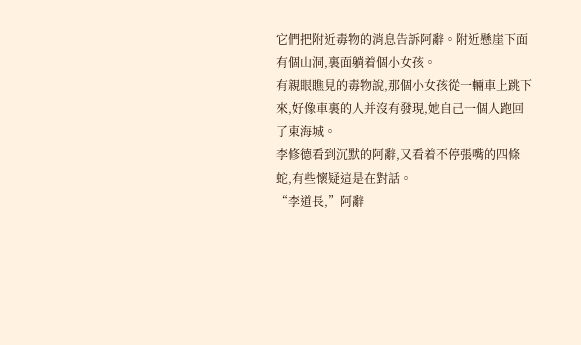它們把附近毒物的消息告訴阿辭。附近懸崖下面有個山洞,裏面躺着個小女孩。
有親眼瞧見的毒物說,那個小女孩從一輛車上跳下來,好像車裏的人并沒有發現,她自己一個人跑回了東海城。
李修德看到沉默的阿辭,又看着不停張嘴的四條蛇,有些懷疑這是在對話。
“李道長,”阿辭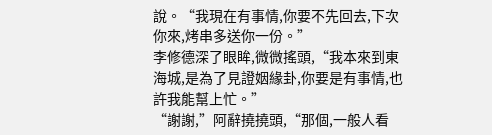說。“我現在有事情,你要不先回去,下次你來,烤串多送你一份。”
李修德深了眼眸,微微搖頭,“我本來到東海城,是為了見證姻緣卦,你要是有事情,也許我能幫上忙。”
“謝謝,”阿辭撓撓頭,“那個,一般人看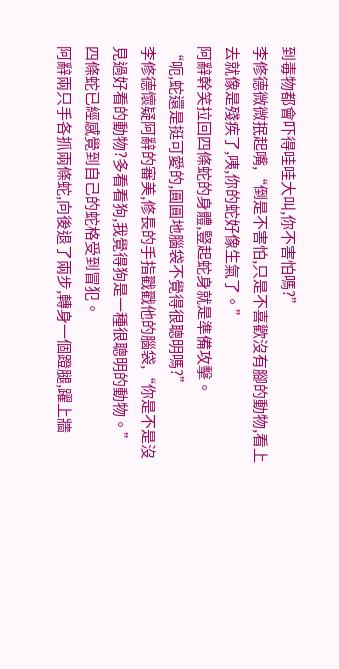到毒物都會吓得哇哇大叫,你不害怕嗎?”
李修德微微抿起嘴,“倒是不害怕,只是不喜歡沒有腳的動物,看上去就像是殘疾了,咦,你的蛇好像生氣了。”
阿辭幹笑拉回四條蛇的身體,豎起蛇身就是準備攻擊。
“呃,蛇還是挺可愛的,圓圓地腦袋不覺得很聰明嗎?”
李修德懷疑阿辭的審美,修長的手指戳戳他的腦袋,“你是不是沒見過好看的動物?多看看狗,我覺得狗是一種很聰明的動物。”
四條蛇已經感覺到自己的蛇格受到冒犯。
阿辭兩只手各抓兩條蛇,向後退了兩步,轉身一個蹬腿,躍上牆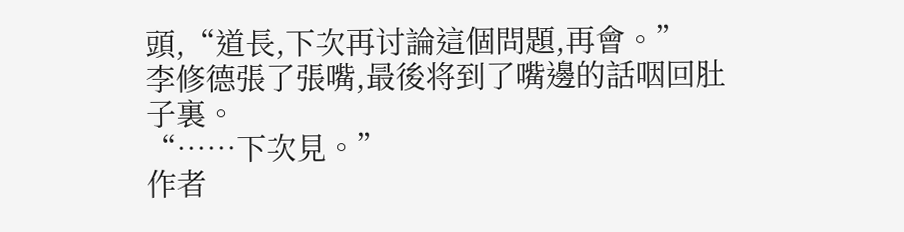頭,“道長,下次再讨論這個問題,再會。”
李修德張了張嘴,最後将到了嘴邊的話咽回肚子裏。
“……下次見。”
作者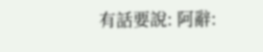有話要說: 阿辭: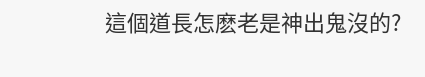這個道長怎麽老是神出鬼沒的?